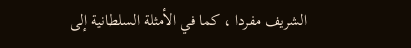الشريف مفردا ، كما في الأمثلة السلطانية إلى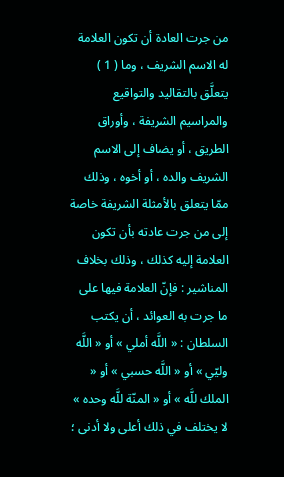من جرت العادة أن تكون العلامة له الاسم الشريف ، وما ( 1 ) يتعلَّق بالتقاليد والتواقيع والمراسيم الشريفة ، وأوراق الطريق ، أو يضاف إلى الاسم الشريف والده ، أو أخوه ، وذلك ممّا يتعلق بالأمثلة الشريفة خاصة إلى من جرت عادته بأن تكون العلامة إليه كذلك ، وذلك بخلاف المناشير : فإنّ العلامة فيها على ما جرت به العوائد ، أن يكتب السلطان : « اللَّه أملي » أو « اللَّه وليّي » أو « اللَّه حسبي » أو « الملك للَّه » أو « المنّة للَّه وحده » لا يختلف في ذلك أعلى ولا أدنى ؛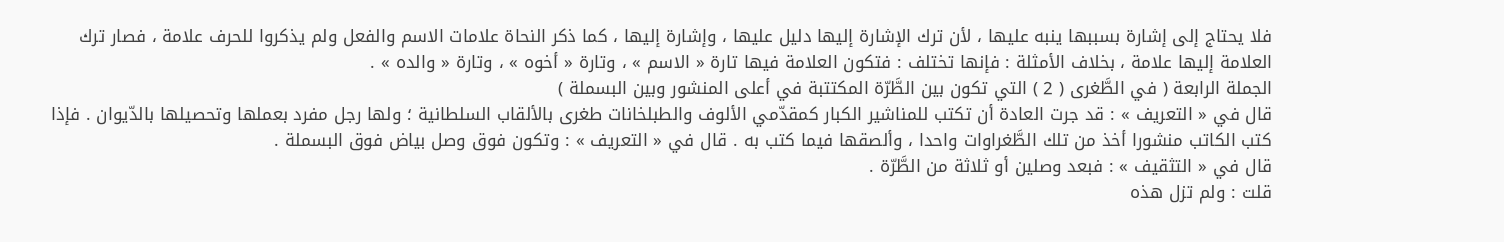فلا يحتاج إلى إشارة بسببها ينبه عليها ، لأن ترك الإشارة إليها دليل عليها ، وإشارة إليها ، كما ذكر النحاة علامات الاسم والفعل ولم يذكروا للحرف علامة ، فصار ترك العلامة إليها علامة ، بخلاف الأمثلة : فإنها تختلف : فتكون العلامة فيها تارة « الاسم » ، وتارة « أخوه » ، وتارة « والده » .
الجملة الرابعة ( في الطَّغرى ( 2 ) التي تكون بين الطَّرّة المكتتبة في أعلى المنشور وبين البسملة )
قال في « التعريف » : قد جرت العادة أن تكتب للمناشير الكبار كمقدّمي الألوف والطبلخانات طغرى بالألقاب السلطانية ؛ ولها رجل مفرد بعملها وتحصيلها بالدّيوان . فإذا كتب الكاتب منشورا أخذ من تلك الطَّغراوات واحدا ، وألصقها فيما كتب به . قال في « التعريف » : وتكون فوق وصل بياض فوق البسملة .
قال في « التثقيف » : فبعد وصلين أو ثلاثة من الطَّرّة .
قلت : ولم تزل هذه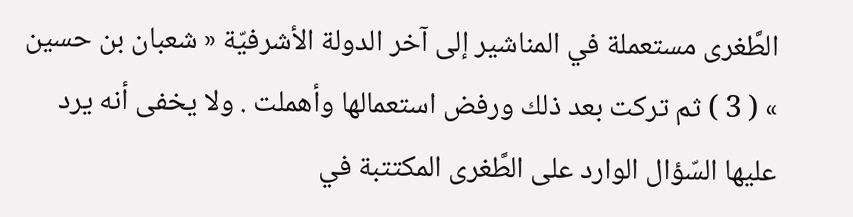الطَّغرى مستعملة في المناشير إلى آخر الدولة الأشرفيّة « شعبان بن حسين » ( 3 ) ثم تركت بعد ذلك ورفض استعمالها وأهملت . ولا يخفى أنه يرد عليها السّؤال الوارد على الطَّغرى المكتتبة في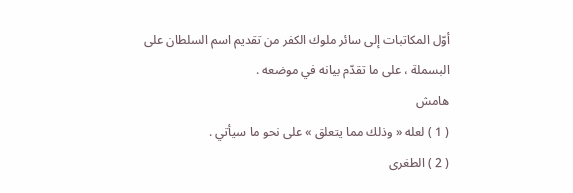أوّل المكاتبات إلى سائر ملوك الكفر من تقديم اسم السلطان على البسملة ، على ما تقدّم بيانه في موضعه .
هامش
( 1 ) لعله « وذلك مما يتعلق » على نحو ما سيأتي .
( 2 ) الطغرى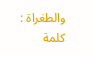والطغراة : كلمة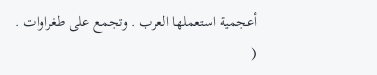أعجمية استعملها العرب . وتجمع على طغراوات .
(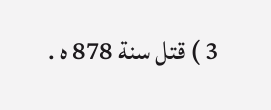3 ) قتل سنة 878 ه .